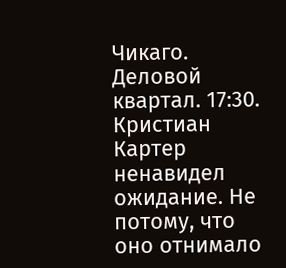Чикаго. Деловой квартал. 17:30.
Кристиан Картер ненавидел ожидание. Не потому, что оно отнимало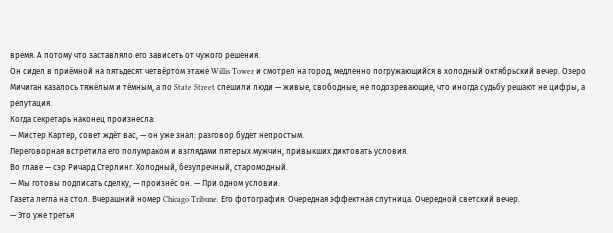время. А потому что заставляло его зависеть от чужого решения.
Он сидел в приёмной на пятьдесят четвёртом этаже Willis Tower и смотрел на город, медленно погружающийся в холодный октябрьский вечер. Озеро Мичиган казалось тяжёлым и тёмным, а по State Street спешили люди — живые, свободные, не подозревающие, что иногда судьбу решают не цифры, а репутация.
Когда секретарь наконец произнесла:
— Мистер Картер, совет ждёт вас, — он уже знал: разговор будет непростым.
Переговорная встретила его полумраком и взглядами пятерых мужчин, привыкших диктовать условия.
Во главе — сэр Ричард Стерлинг. Холодный, безупречный, старомодный.
— Мы готовы подписать сделку, — произнёс он. — При одном условии.
Газета легла на стол. Вчерашний номер Chicago Tribune. Его фотография. Очередная эффектная спутница. Очередной светский вечер.
— Это уже третья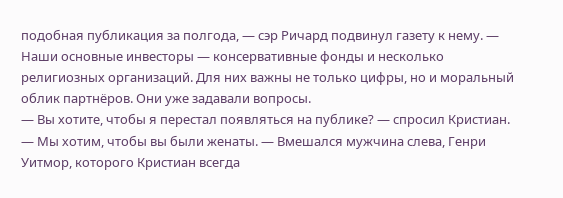подобная публикация за полгода, — сэр Ричард подвинул газету к нему. — Наши основные инвесторы — консервативные фонды и несколько религиозных организаций. Для них важны не только цифры, но и моральный облик партнёров. Они уже задавали вопросы.
— Вы хотите, чтобы я перестал появляться на публике? — спросил Кристиан.
— Мы хотим, чтобы вы были женаты. — Вмешался мужчина слева, Генри Уитмор, которого Кристиан всегда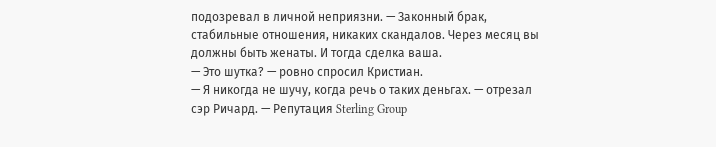подозревал в личной неприязни. — Законный брак, стабильные отношения, никаких скандалов. Через месяц вы должны быть женаты. И тогда сделка ваша.
— Это шутка? — ровно спросил Кристиан.
— Я никогда не шучу, когда речь о таких деньгах. — отрезал сэр Ричард. — Репутация Sterling Group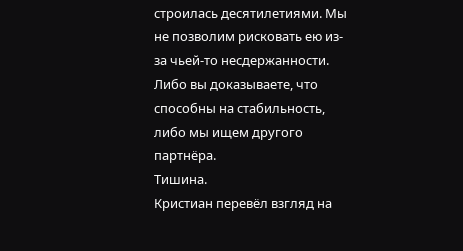строилась десятилетиями. Мы не позволим рисковать ею из-за чьей-то несдержанности. Либо вы доказываете, что способны на стабильность, либо мы ищем другого партнёра.
Тишина.
Кристиан перевёл взгляд на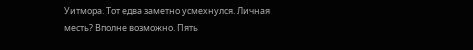Уитмора. Тот едва заметно усмехнулся. Личная месть? Вполне возможно. Пять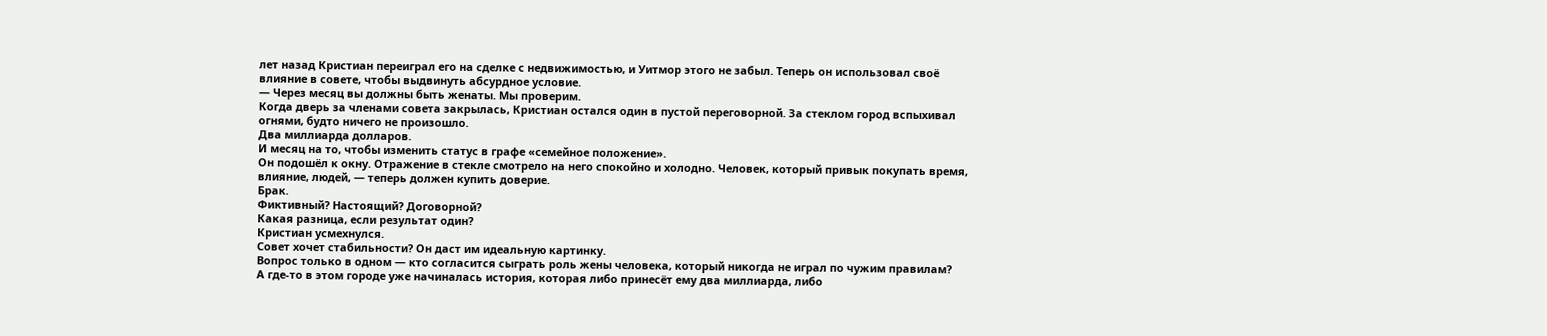лет назад Кристиан переиграл его на сделке с недвижимостью, и Уитмор этого не забыл. Теперь он использовал своё влияние в совете, чтобы выдвинуть абсурдное условие.
— Через месяц вы должны быть женаты. Мы проверим.
Когда дверь за членами совета закрылась, Кристиан остался один в пустой переговорной. За стеклом город вспыхивал огнями, будто ничего не произошло.
Два миллиарда долларов.
И месяц на то, чтобы изменить статус в графе «семейное положение».
Он подошёл к окну. Отражение в стекле смотрело на него спокойно и холодно. Человек, который привык покупать время, влияние, людей, — теперь должен купить доверие.
Брак.
Фиктивный? Настоящий? Договорной?
Какая разница, если результат один?
Кристиан усмехнулся.
Совет хочет стабильности? Он даст им идеальную картинку.
Вопрос только в одном — кто согласится сыграть роль жены человека, который никогда не играл по чужим правилам?
А где-то в этом городе уже начиналась история, которая либо принесёт ему два миллиарда, либо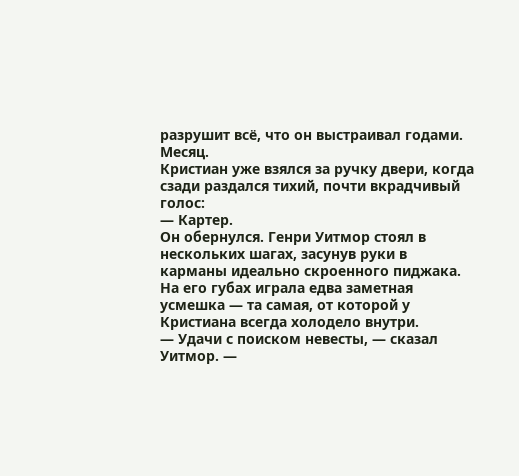разрушит всё, что он выстраивал годами.
Месяц.
Кристиан уже взялся за ручку двери, когда сзади раздался тихий, почти вкрадчивый голос:
— Картер.
Он обернулся. Генри Уитмор стоял в нескольких шагах, засунув руки в карманы идеально скроенного пиджака. На его губах играла едва заметная усмешка — та самая, от которой у Кристиана всегда холодело внутри.
— Удачи с поиском невесты, — сказал Уитмор. —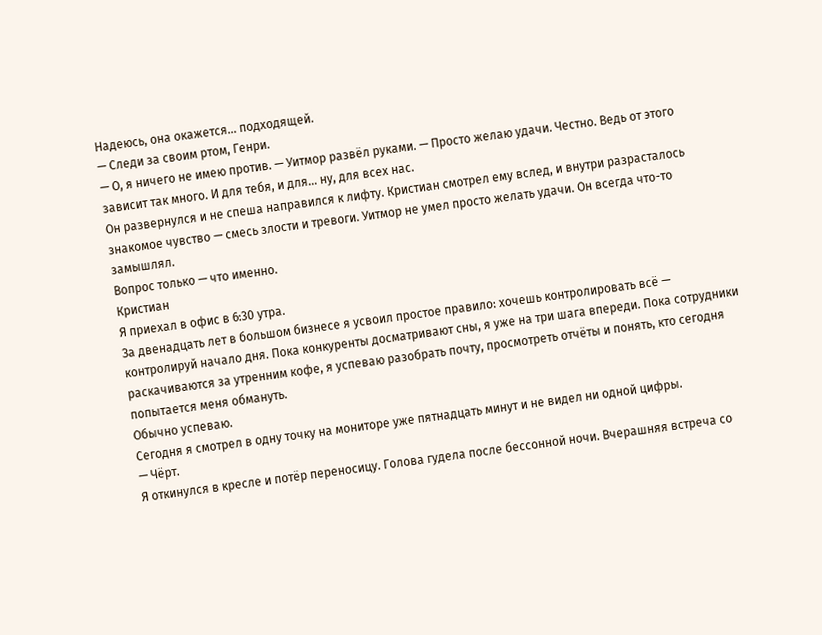Надеюсь, она окажется... подходящей.
— Следи за своим ртом, Генри.
— О, я ничего не имею против. — Уитмор развёл руками. — Просто желаю удачи. Честно. Ведь от этого зависит так много. И для тебя, и для... ну, для всех нас.
Он развернулся и не спеша направился к лифту. Кристиан смотрел ему вслед, и внутри разрасталось знакомое чувство — смесь злости и тревоги. Уитмор не умел просто желать удачи. Он всегда что-то замышлял.
Вопрос только — что именно.
Кристиан
Я приехал в офис в 6:30 утра.
За двенадцать лет в большом бизнесе я усвоил простое правило: хочешь контролировать всё — контролируй начало дня. Пока конкуренты досматривают сны, я уже на три шага впереди. Пока сотрудники раскачиваются за утренним кофе, я успеваю разобрать почту, просмотреть отчёты и понять, кто сегодня попытается меня обмануть.
Обычно успеваю.
Сегодня я смотрел в одну точку на мониторе уже пятнадцать минут и не видел ни одной цифры.
— Чёрт.
Я откинулся в кресле и потёр переносицу. Голова гудела после бессонной ночи. Вчерашняя встреча со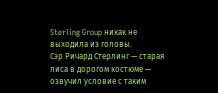Sterling Group никак не выходила из головы.
Сэр Ричард Стерлинг — старая лиса в дорогом костюме — озвучил условие с таким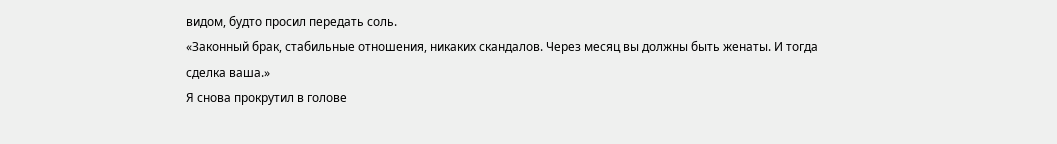видом, будто просил передать соль.
«Законный брак, стабильные отношения, никаких скандалов. Через месяц вы должны быть женаты. И тогда сделка ваша.»
Я снова прокрутил в голове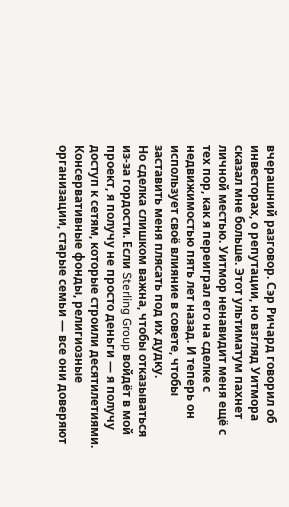вчерашний разговор. Сэр Ричард говорил об инвесторах, о репутации, но взгляд Уитмора сказал мне больше. Этот ультиматум пахнет личной местью. Уитмор ненавидит меня ещё с тех пор, как я переиграл его на сделке с недвижимостью пять лет назад. И теперь он использует своё влияние в совете, чтобы заставить меня плясать под их дудку.
Но сделка слишком важна, чтобы отказываться из-за гордости. Если Sterling Group войдёт в мой проект, я получу не просто деньги — я получу доступ к сетям, которые строили десятилетиями. Консервативные фонды, религиозные организации, старые семьи — все они доверяют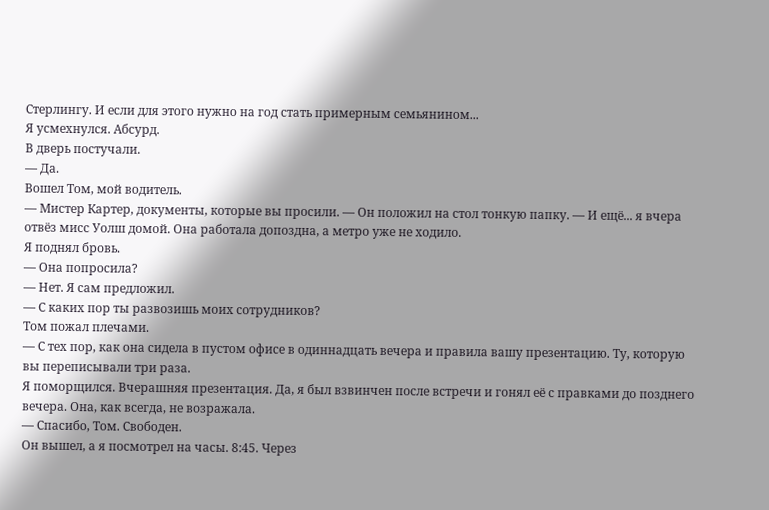Стерлингу. И если для этого нужно на год стать примерным семьянином...
Я усмехнулся. Абсурд.
В дверь постучали.
— Да.
Вошел Том, мой водитель.
— Мистер Картер, документы, которые вы просили. — Он положил на стол тонкую папку. — И ещё... я вчера отвёз мисс Уолш домой. Она работала допоздна, а метро уже не ходило.
Я поднял бровь.
— Она попросила?
— Нет. Я сам предложил.
— С каких пор ты развозишь моих сотрудников?
Том пожал плечами.
— С тех пор, как она сидела в пустом офисе в одиннадцать вечера и правила вашу презентацию. Ту, которую вы переписывали три раза.
Я поморщился. Вчерашняя презентация. Да, я был взвинчен после встречи и гонял её с правками до позднего вечера. Она, как всегда, не возражала.
— Спасибо, Том. Свободен.
Он вышел, а я посмотрел на часы. 8:45. Через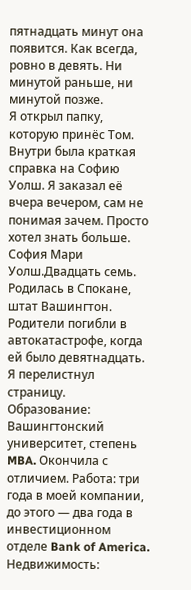пятнадцать минут она появится. Как всегда, ровно в девять. Ни минутой раньше, ни минутой позже.
Я открыл папку, которую принёс Том. Внутри была краткая справка на Софию Уолш. Я заказал её вчера вечером, сам не понимая зачем. Просто хотел знать больше.
София Мари Уолш.Двадцать семь. Родилась в Спокане, штат Вашингтон. Родители погибли в автокатастрофе, когда ей было девятнадцать.
Я перелистнул страницу.
Образование: Вашингтонский университет, степень MBA. Окончила с отличием. Работа: три года в моей компании, до этого — два года в инвестиционном отделе Bank of America. Недвижимость: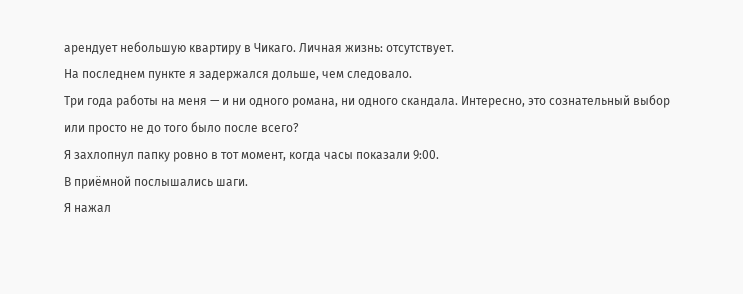арендует небольшую квартиру в Чикаго. Личная жизнь: отсутствует.
На последнем пункте я задержался дольше, чем следовало.
Три года работы на меня — и ни одного романа, ни одного скандала. Интересно, это сознательный выбор или просто не до того было после всего?
Я захлопнул папку ровно в тот момент, когда часы показали 9:00.
В приёмной послышались шаги.
Я нажал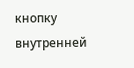кнопку внутренней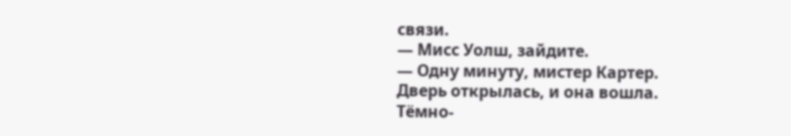связи.
— Мисс Уолш, зайдите.
— Одну минуту, мистер Картер.
Дверь открылась, и она вошла.
Тёмно-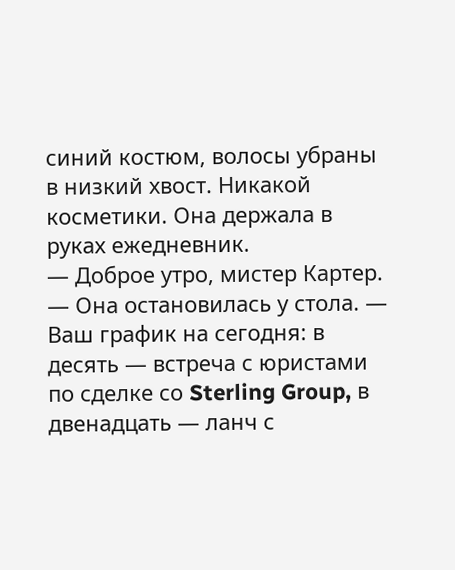синий костюм, волосы убраны в низкий хвост. Никакой косметики. Она держала в руках ежедневник.
— Доброе утро, мистер Картер. — Она остановилась у стола. — Ваш график на сегодня: в десять — встреча с юристами по сделке со Sterling Group, в двенадцать — ланч с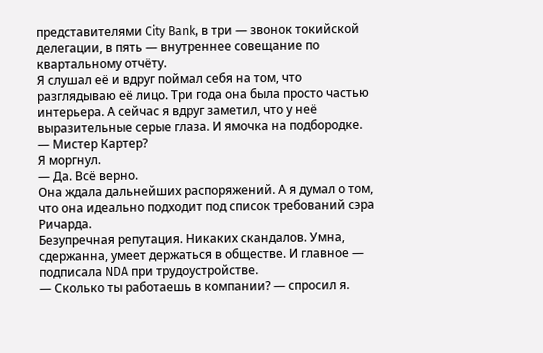представителями City Bank, в три — звонок токийской делегации, в пять — внутреннее совещание по квартальному отчёту.
Я слушал её и вдруг поймал себя на том, что разглядываю её лицо. Три года она была просто частью интерьера. А сейчас я вдруг заметил, что у неё выразительные серые глаза. И ямочка на подбородке.
— Мистер Картер?
Я моргнул.
— Да. Всё верно.
Она ждала дальнейших распоряжений. А я думал о том, что она идеально подходит под список требований сэра Ричарда.
Безупречная репутация. Никаких скандалов. Умна, сдержанна, умеет держаться в обществе. И главное — подписала NDA при трудоустройстве.
— Сколько ты работаешь в компании? — спросил я.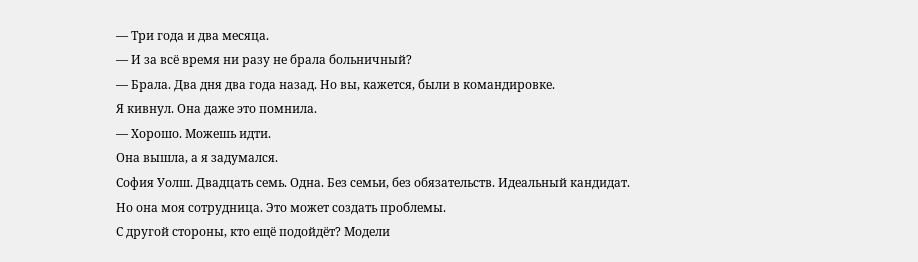— Три года и два месяца.
— И за всё время ни разу не брала больничный?
— Брала. Два дня два года назад. Но вы, кажется, были в командировке.
Я кивнул. Она даже это помнила.
— Хорошо. Можешь идти.
Она вышла, а я задумался.
София Уолш. Двадцать семь. Одна. Без семьи, без обязательств. Идеальный кандидат.
Но она моя сотрудница. Это может создать проблемы.
С другой стороны, кто ещё подойдёт? Модели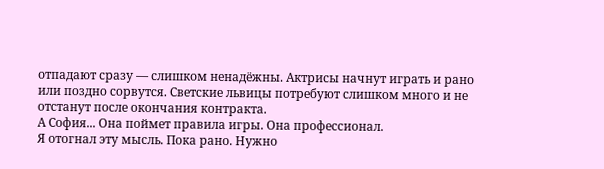отпадают сразу — слишком ненадёжны. Актрисы начнут играть и рано или поздно сорвутся. Светские львицы потребуют слишком много и не отстанут после окончания контракта.
А София... Она поймет правила игры. Она профессионал.
Я отогнал эту мысль. Пока рано. Нужно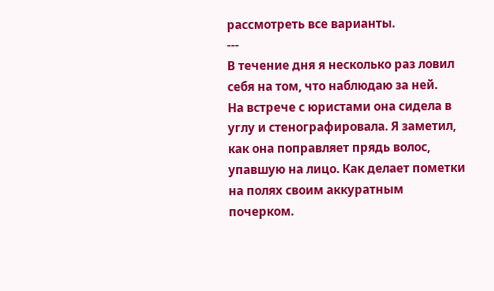рассмотреть все варианты.
---
В течение дня я несколько раз ловил себя на том, что наблюдаю за ней.
На встрече с юристами она сидела в углу и стенографировала. Я заметил, как она поправляет прядь волос, упавшую на лицо. Как делает пометки на полях своим аккуратным почерком.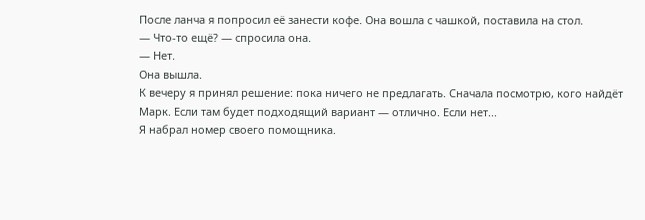После ланча я попросил её занести кофе. Она вошла с чашкой, поставила на стол.
— Что-то ещё? — спросила она.
— Нет.
Она вышла.
К вечеру я принял решение: пока ничего не предлагать. Сначала посмотрю, кого найдёт Марк. Если там будет подходящий вариант — отлично. Если нет...
Я набрал номер своего помощника.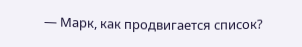— Марк, как продвигается список?